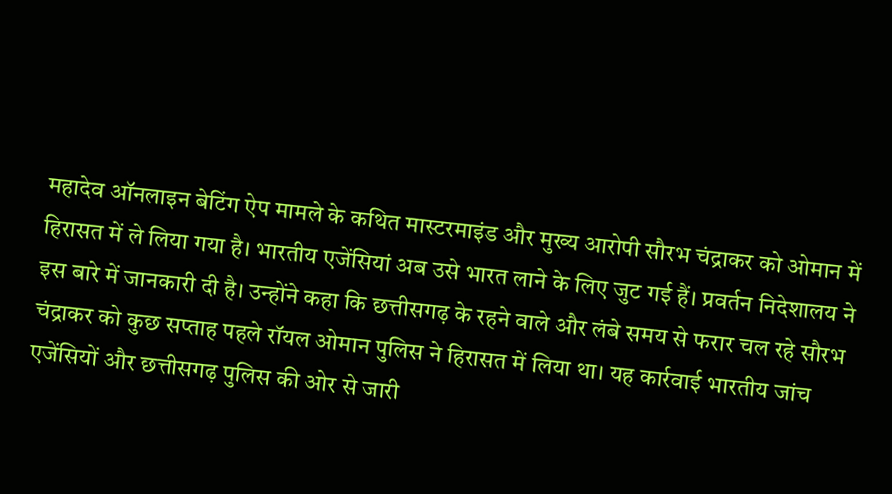महादेव ऑनलाइन बेटिंग ऐप मामले के कथित मास्टरमाइंड और मुख्य आरोपी सौरभ चंद्राकर को ओमान में हिरासत में ले लिया गया है। भारतीय एजेंसियां अब उसे भारत लाने के लिए जुट गई हैं। प्रवर्तन निदेशालय ने इस बारे में जानकारी दी है। उन्होंने कहा कि छत्तीसगढ़ के रहने वाले और लंबे समय से फरार चल रहे सौरभ चंद्राकर को कुछ सप्ताह पहले रॉयल ओमान पुलिस ने हिरासत में लिया था। यह कार्रवाई भारतीय जांच एजेंसियों और छत्तीसगढ़ पुलिस की ओर से जारी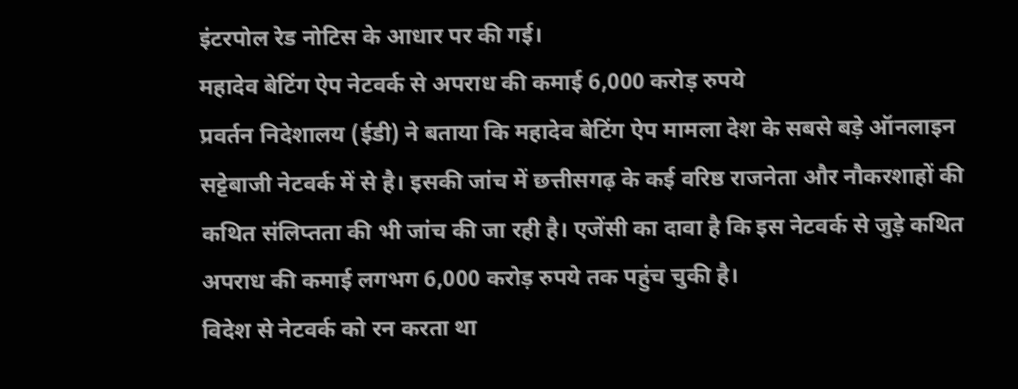इंटरपोल रेड नोटिस के आधार पर की गई।
महादेव बेटिंग ऐप नेटवर्क से अपराध की कमाई 6,000 करोड़ रुपये
प्रवर्तन निदेशालय (ईडी) ने बताया कि महादेव बेटिंग ऐप मामला देश के सबसे बड़े ऑनलाइन सट्टेबाजी नेटवर्क में से है। इसकी जांच में छत्तीसगढ़ के कई वरिष्ठ राजनेता और नौकरशाहों की कथित संलिप्तता की भी जांच की जा रही है। एजेंसी का दावा है कि इस नेटवर्क से जुड़े कथित अपराध की कमाई लगभग 6,000 करोड़ रुपये तक पहुंच चुकी है।
विदेश से नेटवर्क को रन करता था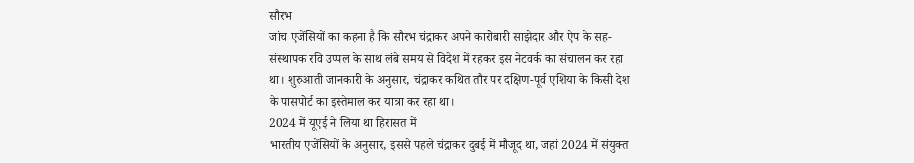सौरभ
जांच एजेंसियों का कहना है कि सौरभ चंद्राकर अपने कारोबारी साझेदार और ऐप के सह-संस्थापक रवि उप्पल के साथ लंबे समय से विदेश में रहकर इस नेटवर्क का संचालन कर रहा था। शुरुआती जानकारी के अनुसार, चंद्राकर कथित तौर पर दक्षिण-पूर्व एशिया के किसी देश के पासपोर्ट का इस्तेमाल कर यात्रा कर रहा था।
2024 में यूएई ने लिया था हिरासत में
भारतीय एजेंसियों के अनुसार, इससे पहले चंद्राकर दुबई में मौजूद था, जहां 2024 में संयुक्त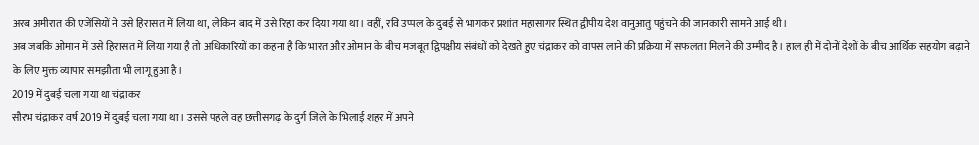अरब अमीरात की एजेंसियों ने उसे हिरासत में लिया था, लेकिन बाद में उसे रिहा कर दिया गया था। वहीं, रवि उप्पल के दुबई से भागकर प्रशांत महासागर स्थित द्वीपीय देश वानुआतु पहुंचने की जानकारी सामने आई थी।
अब जबकि ओमान में उसे हिरासत में लिया गया है तो अधिकारियों का कहना है कि भारत और ओमान के बीच मजबूत द्विपक्षीय संबंधों को देखते हुए चंद्राकर को वापस लाने की प्रक्रिया में सफलता मिलने की उम्मीद है। हाल ही में दोनों देशों के बीच आर्थिक सहयोग बढ़ाने के लिए मुक्त व्यापार समझौता भी लागू हुआ है।
2019 में दुबई चला गया था चंद्राकर
सौरभ चंद्राकर वर्ष 2019 में दुबई चला गया था। उससे पहले वह छत्तीसगढ़ के दुर्ग जिले के भिलाई शहर में अपने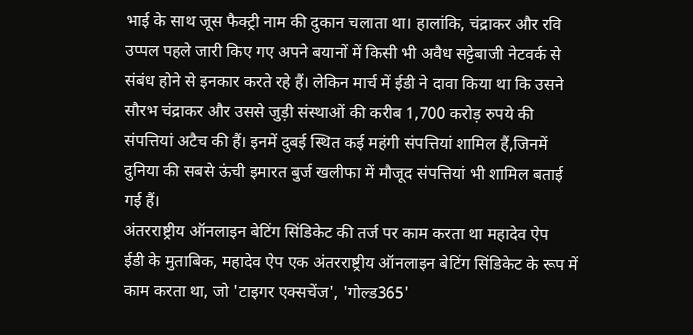भाई के साथ जूस फैक्ट्री नाम की दुकान चलाता था। हालांकि, चंद्राकर और रवि उप्पल पहले जारी किए गए अपने बयानों में किसी भी अवैध सट्टेबाजी नेटवर्क से संबंध होने से इनकार करते रहे हैं। लेकिन मार्च में ईडी ने दावा किया था कि उसने सौरभ चंद्राकर और उससे जुड़ी संस्थाओं की करीब 1,700 करोड़ रुपये की संपत्तियां अटैच की हैं। इनमें दुबई स्थित कई महंगी संपत्तियां शामिल हैं,जिनमें दुनिया की सबसे ऊंची इमारत बुर्ज खलीफा में मौजूद संपत्तियां भी शामिल बताई गई हैं।
अंतरराष्ट्रीय ऑनलाइन बेटिंग सिंडिकेट की तर्ज पर काम करता था महादेव ऐप
ईडी के मुताबिक, महादेव ऐप एक अंतरराष्ट्रीय ऑनलाइन बेटिंग सिंडिकेट के रूप में काम करता था, जो 'टाइगर एक्सचेंज', 'गोल्ड365'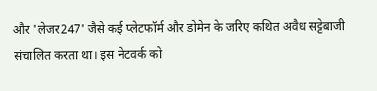और 'लेजर247' जैसे कई प्लेटफॉर्म और डोमेन के जरिए कथित अवैध सट्टेबाजी संचालित करता था। इस नेटवर्क को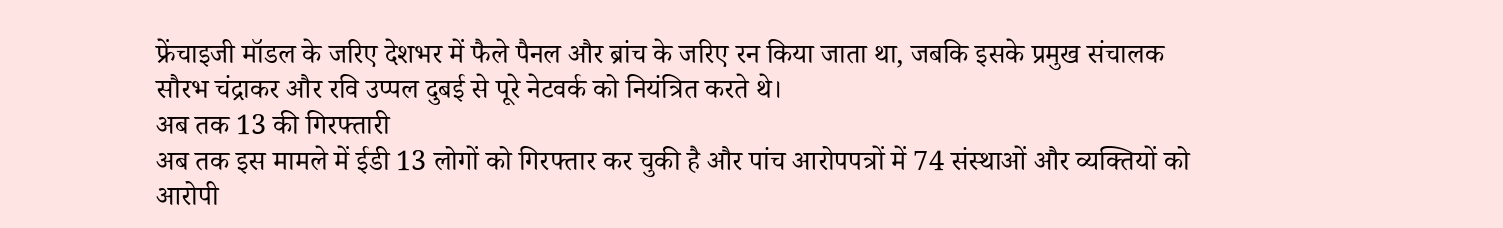फ्रेंचाइजी मॉडल के जरिए देशभर में फैले पैनल और ब्रांच के जरिए रन किया जाता था, जबकि इसके प्रमुख संचालक सौरभ चंद्राकर और रवि उप्पल दुबई से पूरे नेटवर्क को नियंत्रित करते थे।
अब तक 13 की गिरफ्तारी
अब तक इस मामले में ईडी 13 लोगों को गिरफ्तार कर चुकी है और पांच आरोपपत्रों में 74 संस्थाओं और व्यक्तियों को आरोपी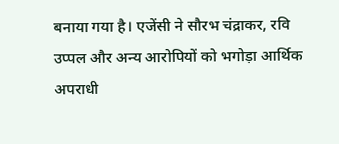बनाया गया है। एजेंसी ने सौरभ चंद्राकर, रवि उप्पल और अन्य आरोपियों को भगोड़ा आर्थिक अपराधी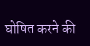घोषित करने की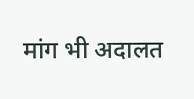मांग भी अदालत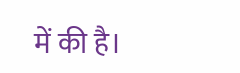में की है।